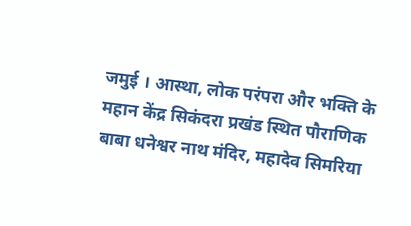जमुई । आस्था, लोक परंपरा और भक्ति के महान केंद्र सिकंदरा प्रखंड स्थित पौराणिक बाबा धनेश्वर नाथ मंदिर, महादेव सिमरिया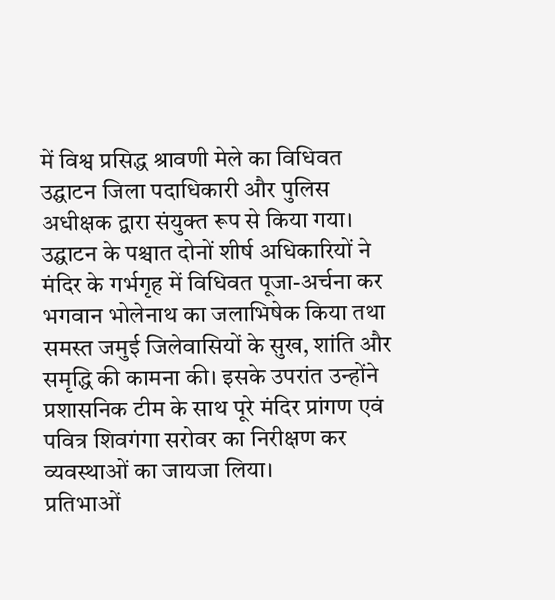में विश्व प्रसिद्ध श्रावणी मेले का विधिवत उद्घाटन जिला पदाधिकारी और पुलिस अधीक्षक द्वारा संयुक्त रूप से किया गया।
उद्घाटन के पश्चात दोनों शीर्ष अधिकारियों ने मंदिर के गर्भगृह में विधिवत पूजा-अर्चना कर भगवान भोलेनाथ का जलाभिषेक किया तथा समस्त जमुई जिलेवासियों के सुख, शांति और समृद्धि की कामना की। इसके उपरांत उन्होंने प्रशासनिक टीम के साथ पूरे मंदिर प्रांगण एवं पवित्र शिवगंगा सरोवर का निरीक्षण कर व्यवस्थाओं का जायजा लिया।
प्रतिभाओं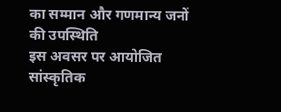का सम्मान और गणमान्य जनों की उपस्थिति
इस अवसर पर आयोजित सांस्कृतिक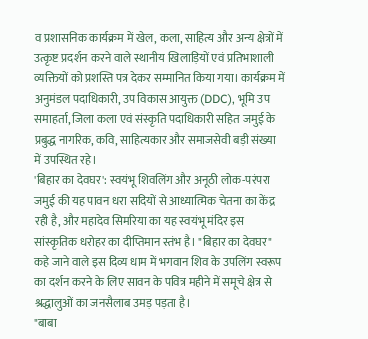व प्रशासनिक कार्यक्रम में खेल, कला, साहित्य और अन्य क्षेत्रों में उत्कृष्ट प्रदर्शन करने वाले स्थानीय खिलाड़ियों एवं प्रतिभाशाली व्यक्तियों को प्रशस्ति पत्र देकर सम्मानित किया गया। कार्यक्रम में अनुमंडल पदाधिकारी, उप विकास आयुक्त (DDC), भूमि उप समाहर्ता, जिला कला एवं संस्कृति पदाधिकारी सहित जमुई के प्रबुद्ध नागरिक, कवि, साहित्यकार और समाजसेवी बड़ी संख्या में उपस्थित रहे।
'बिहार का देवघर': स्वयंभू शिवलिंग और अनूठी लोक-परंपरा
जमुई की यह पावन धरा सदियों से आध्यात्मिक चेतना का केंद्र रही है, और महादेव सिमरिया का यह स्वयंभू मंदिर इस सांस्कृतिक धरोहर का दीप्तिमान स्तंभ है। "बिहार का देवघर" कहे जाने वाले इस दिव्य धाम में भगवान शिव के उपलिंग स्वरूप का दर्शन करने के लिए सावन के पवित्र महीने में समूचे क्षेत्र से श्रद्धालुओं का जनसैलाब उमड़ पड़ता है।
"बाबा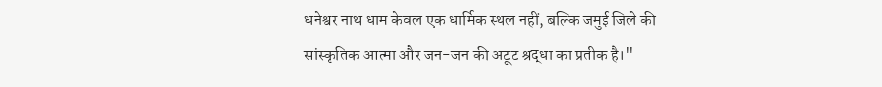धनेश्वर नाथ धाम केवल एक धार्मिक स्थल नहीं, बल्कि जमुई जिले की सांस्कृतिक आत्मा और जन-जन की अटूट श्रद्धा का प्रतीक है।"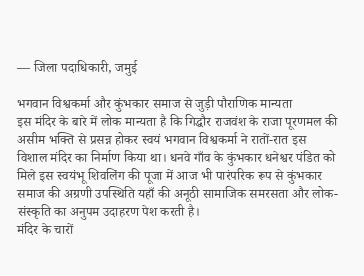— जिला पदाधिकारी, जमुई

भगवान विश्वकर्मा और कुंभकार समाज से जुड़ी पौराणिक मान्यता
इस मंदिर के बारे में लोक मान्यता है कि गिद्धौर राजवंश के राजा पूरणमल की असीम भक्ति से प्रसन्न होकर स्वयं भगवान विश्वकर्मा ने रातों-रात इस विशाल मंदिर का निर्माण किया था। धनवे गाँव के कुंभकार धनेश्वर पंडित को मिले इस स्वयंभू शिवलिंग की पूजा में आज भी पारंपरिक रूप से कुंभकार समाज की अग्रणी उपस्थिति यहाँ की अनूठी सामाजिक समरसता और लोक-संस्कृति का अनुपम उदाहरण पेश करती है।
मंदिर के चारों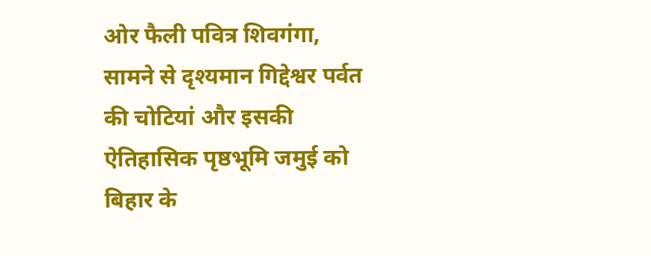ओर फैली पवित्र शिवगंगा, सामने से दृश्यमान गिद्देश्वर पर्वत की चोटियां और इसकी ऐतिहासिक पृष्ठभूमि जमुई को बिहार के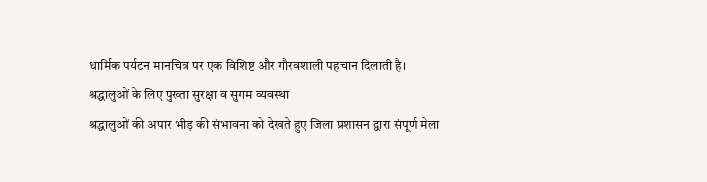धार्मिक पर्यटन मानचित्र पर एक विशिष्ट और गौरवशाली पहचान दिलाती है।
श्रद्धालुओं के लिए पुख्ता सुरक्षा व सुगम व्यवस्था
श्रद्धालुओं की अपार भीड़ की संभावना को देखते हुए जिला प्रशासन द्वारा संपूर्ण मेला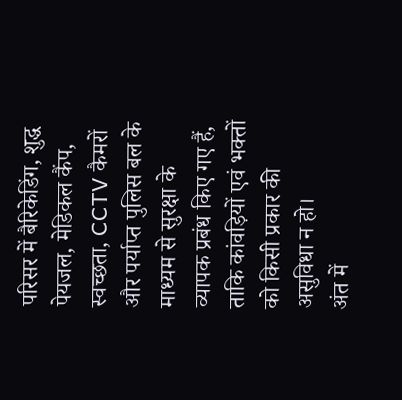परिसर में बैरिकेडिंग, शुद्ध पेयजल, मेडिकल कैंप, स्वच्छता, CCTV कैमरों और पर्याप्त पुलिस बल के माध्यम से सुरक्षा के व्यापक प्रबंध किए गए हैं, ताकि कांवड़ियों एवं भक्तों को किसी प्रकार की असुविधा न हो।
अंत में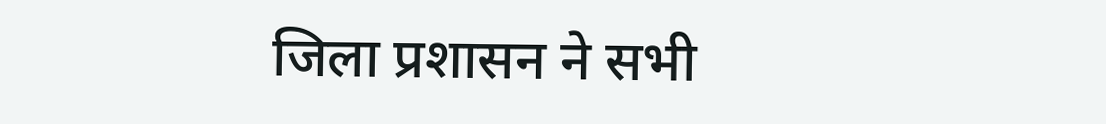जिला प्रशासन ने सभी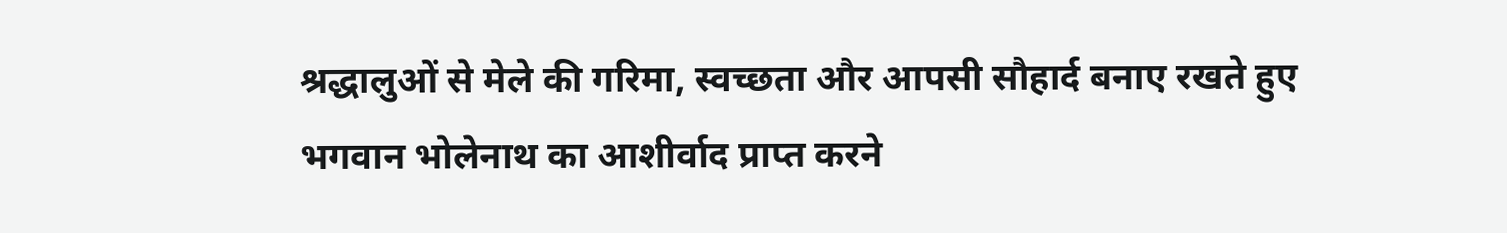श्रद्धालुओं से मेले की गरिमा, स्वच्छता और आपसी सौहार्द बनाए रखते हुए भगवान भोलेनाथ का आशीर्वाद प्राप्त करने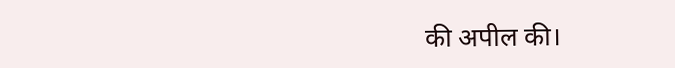की अपील की।